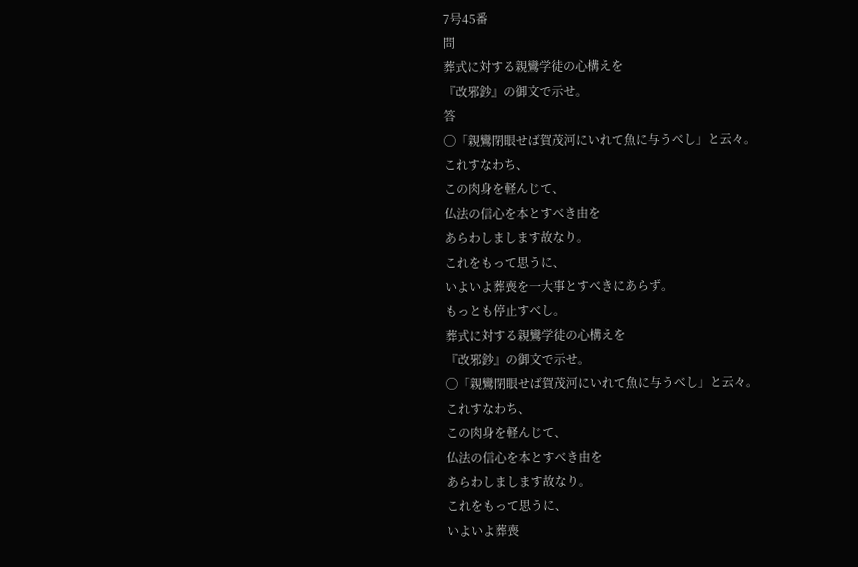7号45番
問
葬式に対する親鸞学徒の心構えを
『改邪鈔』の御文で示せ。
答
◯「親鸞閉眼せば賀茂河にいれて魚に与うべし」と云々。
これすなわち、
この肉身を軽んじて、
仏法の信心を本とすべき由を
あらわしまします故なり。
これをもって思うに、
いよいよ葬喪を一大事とすべきにあらず。
もっとも停止すべし。
葬式に対する親鸞学徒の心構えを
『改邪鈔』の御文で示せ。
◯「親鸞閉眼せば賀茂河にいれて魚に与うべし」と云々。
これすなわち、
この肉身を軽んじて、
仏法の信心を本とすべき由を
あらわしまします故なり。
これをもって思うに、
いよいよ葬喪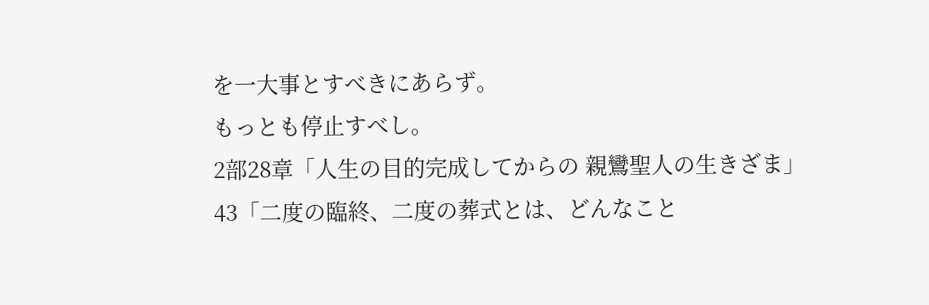を一大事とすべきにあらず。
もっとも停止すべし。
2部28章「人生の目的完成してからの 親鸞聖人の生きざま」
43「二度の臨終、二度の葬式とは、どんなこと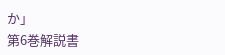か」
第6巻解説書